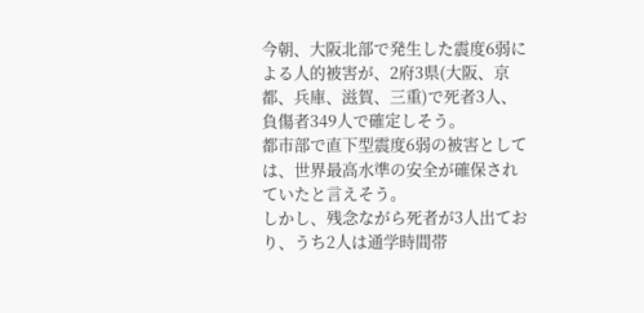今朝、大阪北部で発生した震度6弱による人的被害が、2府3県(大阪、京都、兵庫、滋賀、三重)で死者3人、負傷者349人で確定しそう。
都市部で直下型震度6弱の被害としては、世界最高水準の安全が確保されていたと言えそう。
しかし、残念ながら死者が3人出ており、うち2人は通学時間帯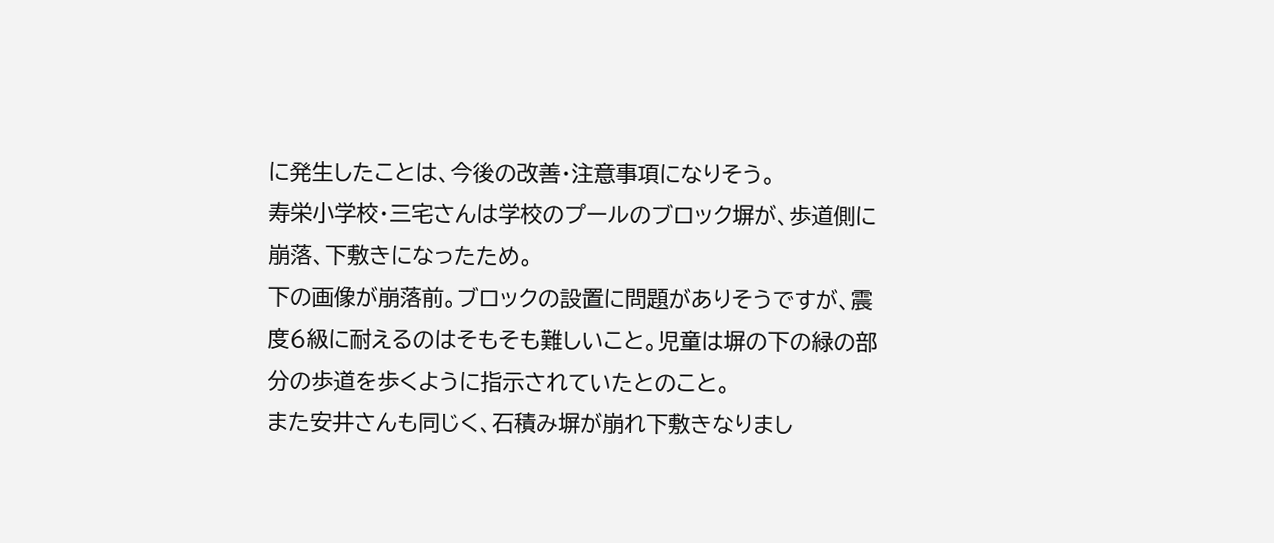に発生したことは、今後の改善・注意事項になりそう。
寿栄小学校・三宅さんは学校のプールのブロック塀が、歩道側に崩落、下敷きになったため。
下の画像が崩落前。ブロックの設置に問題がありそうですが、震度6級に耐えるのはそもそも難しいこと。児童は塀の下の緑の部分の歩道を歩くように指示されていたとのこと。
また安井さんも同じく、石積み塀が崩れ下敷きなりまし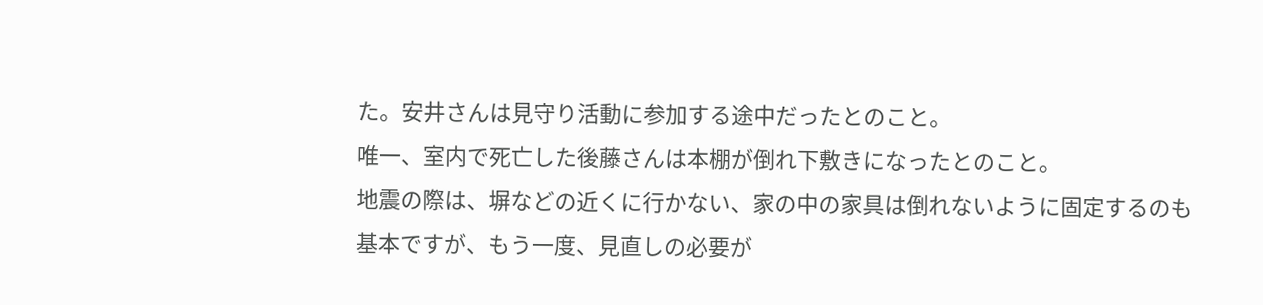た。安井さんは見守り活動に参加する途中だったとのこと。
唯一、室内で死亡した後藤さんは本棚が倒れ下敷きになったとのこと。
地震の際は、塀などの近くに行かない、家の中の家具は倒れないように固定するのも基本ですが、もう一度、見直しの必要が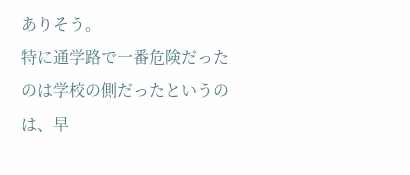ありそう。
特に通学路で一番危険だったのは学校の側だったというのは、早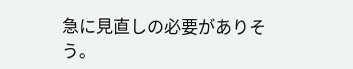急に見直しの必要がありそう。